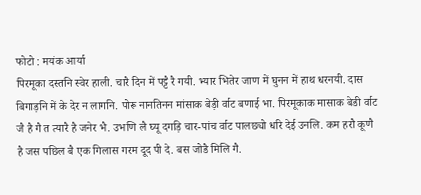फोटो : मयंक आर्या
पिरमूका दस्तनि स्वेर हाली. चारै दिन में पट्टै रै गयी. भ्यार भितेर जाण में घुनन में हाथ धरनयी. दास बिगाड़नि में के देर न लागनि. पोरू नानतिनन मांसाक बेड़ी र्वाट बणाई भा. पिरमूकाक मासाक बेडी र्वाट जै है गै त त्यारै है जनेर भै. उभणि लै घ्यू दगड़ि चार-पांच र्वाट पालछ्यो धरि देई उनलि. कम हरौ कूणै है जस पछिल बै एक गिलास गरम दूद पी दे. बस जोडै मिलि गै.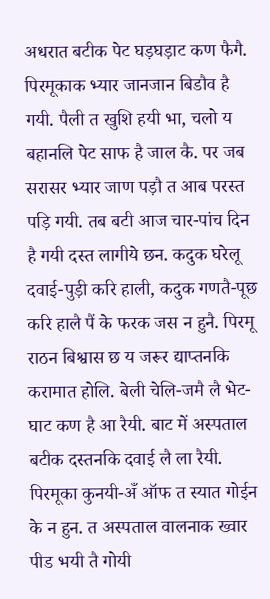अधरात बटीक पेट घड़घड़ाट कण फैगै. पिरमूकाक भ्यार जानजान बिडौव है गयी. पैली त खुशि हयी भा, चलो य बहानलि पेट साफ है जाल कै. पर जब सरासर भ्यार जाण पड़ौ त आब परस्त पड़ि गयी. तब बटी आज चार-पांच दिन है गयी दस्त लागीये छन. कदुक घरेलू दवाई-पुड़ी करि हाली, कदुक गणतै-पूछ करि हालै पैं के फरक जस न हुनै. पिरमू राठन बिश्वास छ य जरूर द्याप्तनकि करामात होलि. बेली चेलि-जमै लै भेट-घाट कण है आ रैयी. बाट में अस्पताल बटीक दस्तनकि दवाई लै ला रैयी. पिरमूका कुनयी-अँ ऑफ त स्यात गोईन के न हुन. त अस्पताल वालनाक ख्वार पीड भयी तै गोयी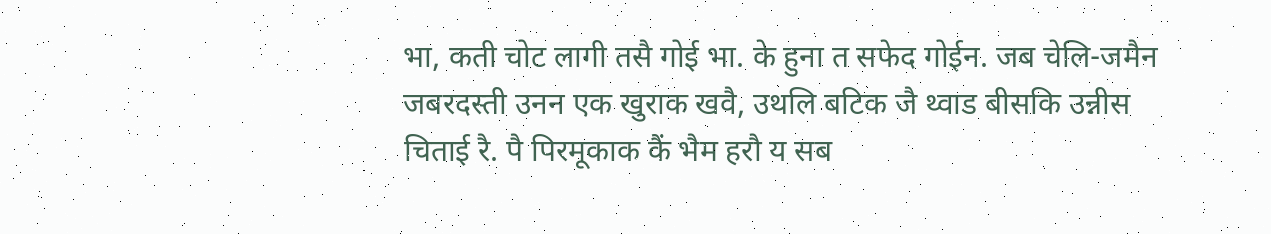भा, कती चोट लागी तसै गोई भा. के हुना त सफेद गोईन. जब चेलि-जमैन जबरदस्ती उनन एक खुराक खवै, उथलि बटिक जै थ्वाड बीसकि उन्नीस चिताई रै. पै पिरमूकाक कैं भैम हरौ य सब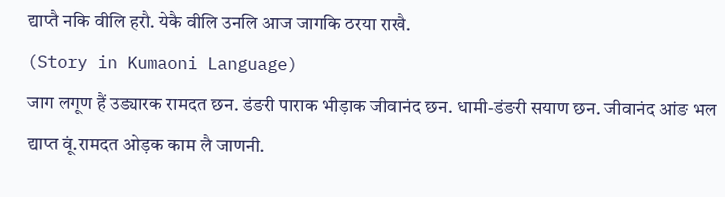द्याप्तै नकि वीलि हरौ. येकै वीलि उनलि आज जागकि ठरया राखै.
(Story in Kumaoni Language)
जाग लगूण हैं उड्यारक रामदत छन. डंङरी पाराक भीड़ाक जीवानंद छन. धामी-डंङरी सयाण छन. जीवानंद आंङ भल द्याप्त वूं.रामदत ओड़क काम लै जाणनी.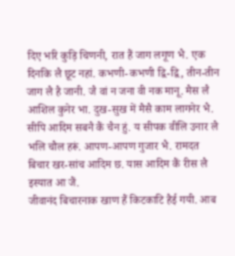दिए भरि कुड़ि चिणनी, रात हैं जाग लगूण भै. एक दिनकि लै छूट नहां. कभणी-कभणी द्वि-द्वि, तीन-तीन जाग लै है जानी. जै वां न जना वी नक मानू. मैस लै आशिल कुनेर भा. दुख-सुख में मैसै काम लागनेर भै. सीपि आदिम सबनै कैं चैन हुं. य सीपक वीलि उनार लै भलि चौल हरूं. आपण-आपण गुजार भै. रामदत बिचार खर-सांच आदिम छ. यास आदिम कैं रीस लै इस्यात आ जैं.
जीवानंद बिचारनाक खाण हैं किटकाटि हैई गयी. आब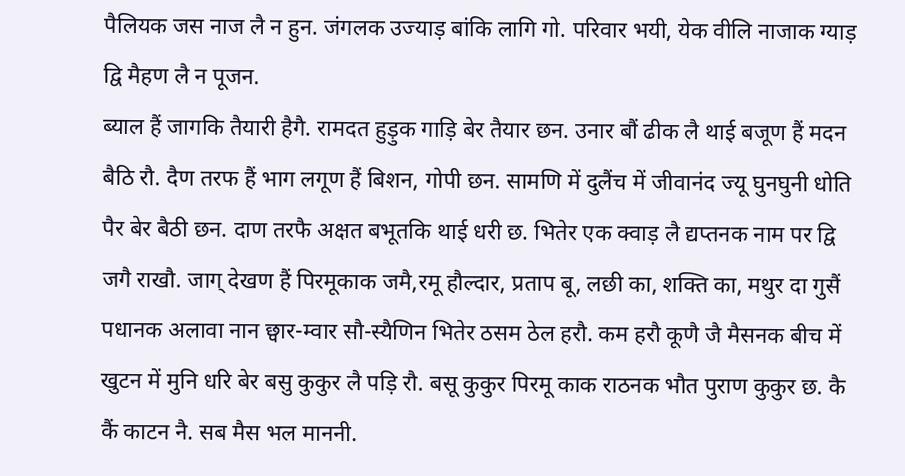पैलियक जस नाज लै न हुन. जंगलक उज्याड़ बांकि लागि गो. परिवार भयी, येक वीलि नाजाक ग्याड़ द्वि मैहण लै न पूजन.
ब्याल हैं जागकि तैयारी हैगै. रामदत हुड़ुक गाड़ि बेर तैयार छन. उनार बौं ढीक लै थाई बजूण हैं मदन बैठि रौ. दैण तरफ हैं भाग लगूण हैं बिशन, गोपी छन. सामणि में दुलैंच में जीवानंद ज्यू घुनघुनी धोति पैर बेर बैठी छन. दाण तरफै अक्षत बभूतकि थाई धरी छ. भितेर एक क्वाड़ लै द्यप्तनक नाम पर द्वि जगै राखौ. जाग् देखण हैं पिरमूकाक जमै,रमू हौल्दार, प्रताप बू, लछी का, शक्ति का, मथुर दा गुसैं पधानक अलावा नान छ्वार-म्वार सौ-स्यैणिन भितेर ठसम ठेल हरौ. कम हरौ कूणै जै मैसनक बीच में खुटन में मुनि धरि बेर बसु कुकुर लै पड़ि रौ. बसू कुकुर पिरमू काक राठनक भौत पुराण कुकुर छ. कै कैं काटन नै. सब मैस भल माननी.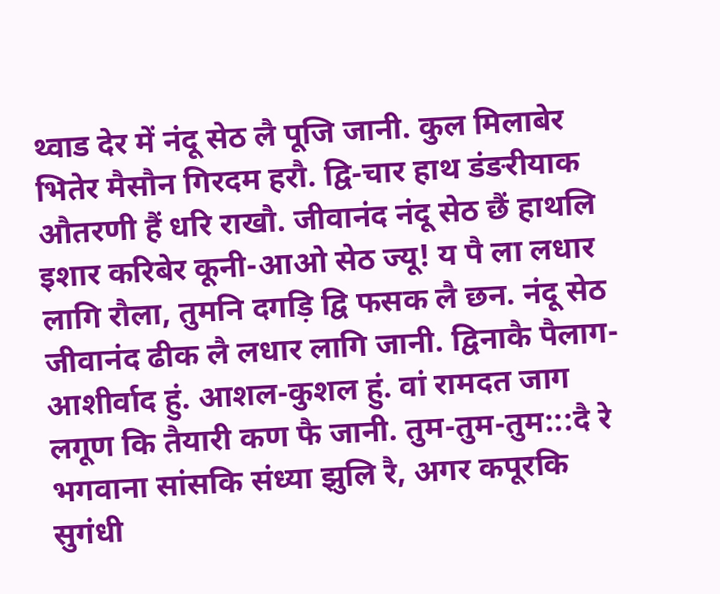थ्वाड देर में नंदू सेठ लै पूजि जानी. कुल मिलाबेर भितेर मैसौन गिरदम हरौ. द्वि-चार हाथ डंङरीयाक औतरणी हैं धरि राखौ. जीवानंद नंदू सेठ छैं हाथलि इशार करिबेर कूनी-आओ सेठ ज्यू! य पै ला लधार लागि रौला, तुमनि दगड़ि द्वि फसक लै छन. नंदू सेठ जीवानंद ढीक लै लधार लागि जानी. द्विनाकै पैलाग-आशीर्वाद हुं. आशल-कुशल हुं. वां रामदत जाग लगूण कि तैयारी कण फै जानी. तुम-तुम-तुम:::दै रे भगवाना सांसकि संध्या झुलि रै, अगर कपूरकि सुगंधी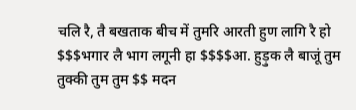चलि रै, तै बखताक बीच में तुमरि आरती हुण लागि रै हो $$$भगार लै भाग लगूनी हा $$$$आ. हुड़ुक लै बाजूं तुम तुक्की तुम तुम $$ मदन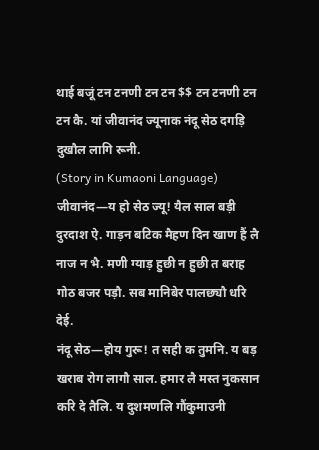थाई बजूं टन टनणी टन टन $$ टन टनणी टन टन कै. यां जीवानंद ज्यूनाक नंदू सेठ दगड़ि दुखौल लागि रूनी.
(Story in Kumaoni Language)
जीवानंद—य हो सेठ ज्यू! यैल साल बड़ी दुरदाश ऐ. गाड़न बटिक मैहण दिन खाण हैं लै नाज न भै. मणी ग्याड़ हुछी न हुछी त बराह गोठ बजर पड़ौ. सब मानिबेर पालछ्यौ धरि देई.
नंदू सेठ—होय गुरू! त सही क तुमनि. य बड़ खराब रोग लागौ साल. हमार लै मस्त नुकसान करि दे तैलि. य दुशमणलि गौंकुमाउनी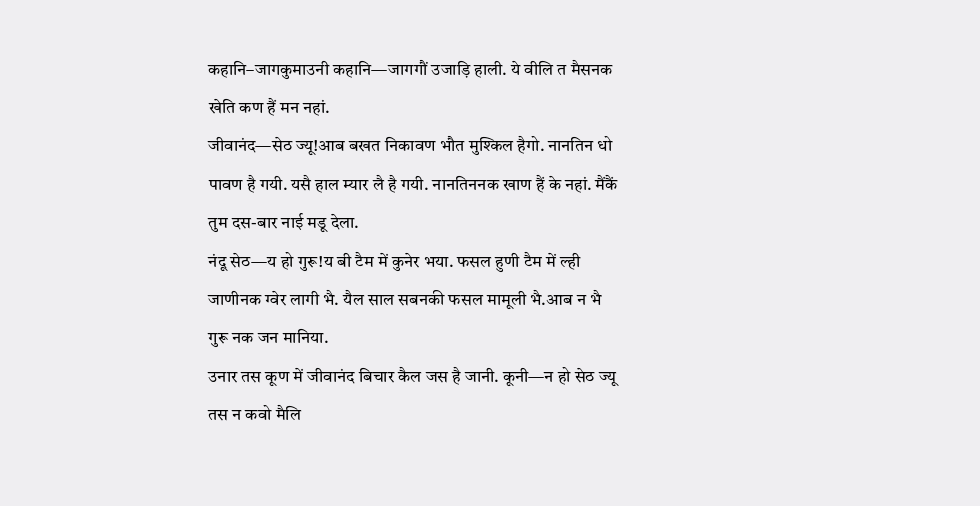कहानि–जागकुमाउनी कहानि—जागगौं उजाड़ि हाली. ये वीलि त मैसनक खेति कण हैं मन नहां.
जीवानंद—सेठ ज्यू!आब बखत निकावण भौत मुश्किल हैगो. नानतिन धो पावण है गयी. यसै हाल म्यार लै है गयी. नानतिननक खाण हैं के नहां. मैंकैं तुम दस-बार नाई मडू देला.
नंदू सेठ—य हो गुरू!य बी टैम में कुनेर भया. फसल हुणी टैम में ल्ही जाणीनक ग्वेर लागी भै. यैल साल सबनकी फसल मामूली भै.आब न भै गुरू नक जन मानिया.
उनार तस कूण में जीवानंद बिचार कैल जस है जानी. कूनी—न हो सेठ ज्यू तस न कवो मैलि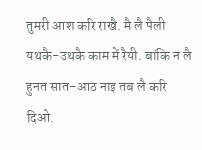तुमरी आश करि राखै. मै लै पैली यथकै-उथकै काम में रैयी. बांकि न लै हुनत सात-आठ नाइ तब लै करि दिओ.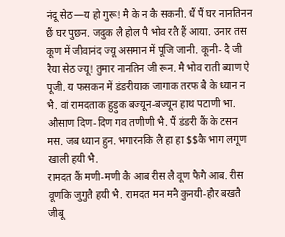नंदू सेठ—य हो गुरू! मै के न कै सकनी. धैं पैं घर नानतिनन छैं घर पुछन. जदुक लै होल पै भोव रतै हैं आया. उनार तस कूण में जीवानंद ज्यू असमान में पूजि जानी. कूनी- दै जी रैया सेठ ज्यू! तुमार नानतिन जी रून. मै भोव राती ब्याण ऐ पूजी. य फसकन में डंङरीयाक जागाक तरफ बै के ध्यान न भै. वां रामदताक हुड़ुक बज्यून-बज्यून हाथ पटाणी भा. औसाण दिण-दिण गव तणीणी भै. पैं डंङरी कैं के टसन मस. जब ध्यान हुन. भगारनकि लै हा हा $$कै भाग लगूण खाली हयी भै.
रामदत कैं मणी-मणी कै आब रीस लै वूण फैगै आब. रीस वूणकि जुगुतै हयी भै. रामदत मन मनै कुनयी-हौर बखतै जीबू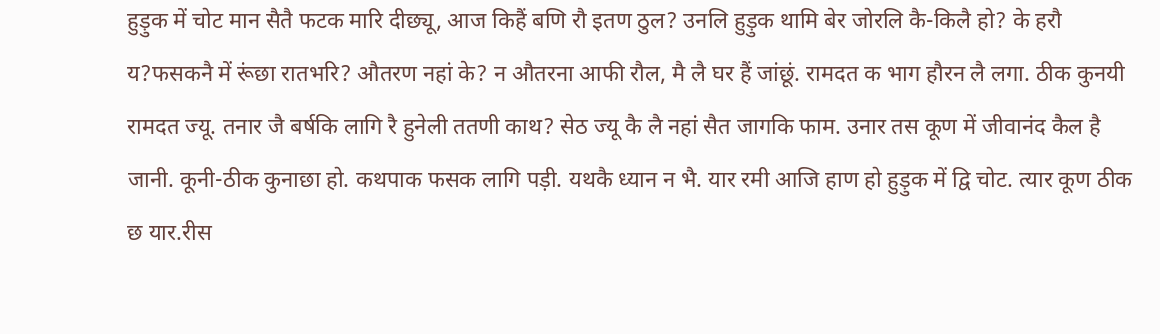हुड़ुक में चोट मान सैतै फटक मारि दीछ्यू, आज किहैं बणि रौ इतण ठुल? उनलि हुड़ुक थामि बेर जोरलि कै-किलै हो? के हरौ य?फसकनै में रूंछा रातभरि? औतरण नहां के? न औतरना आफी रौल, मै लै घर हैं जांछूं. रामदत क भाग हौरन लै लगा. ठीक कुनयी रामदत ज्यू. तनार जै बर्षकि लागि रै हुनेली ततणी काथ? सेठ ज्यू कै लै नहां सैत जागकि फाम. उनार तस कूण में जीवानंद कैल है जानी. कूनी-ठीक कुनाछा हो. कथपाक फसक लागि पड़ी. यथकै ध्यान न भै. यार रमी आजि हाण हो हुड़ुक में द्वि चोट. त्यार कूण ठीक छ यार.रीस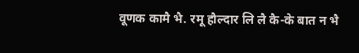वूणक कामै भै. रमू हौल्दार लि लै कै-के बात न भै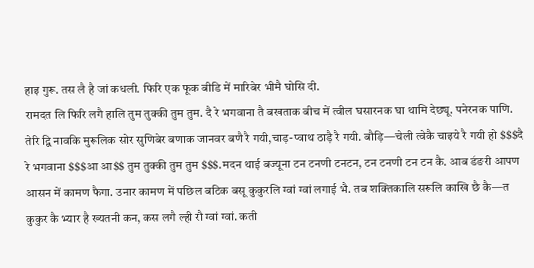हाइ गुरू. तस लै है जां कधली. फिरि एक फूक बीडि में मारिबेर भीमै घोसि दी.
रामदत लि फिरि लगै हालि तुम तुक्की तुम तुम. दै रे भगवाना तै बखताक बीच में त्वील घसारनक घा थामि देछ्यू. पनेरनक पाणि. तेरि द्वि नावकि मुरूलिक सोर सुणिबेर बणाक जानवर बणै रै गयी,चाड़-प्वाथ ठाड़ै रै गयी. बौड़ि—चेली त्वेकै चाइये रै गयी हो $$$दै रे भगवाना $$$आ आ$$ तुम तुक्की तुम तुम $$$.मदन थाई बज्यूना टन टनणी टनटन, टन टनणी टन टन कै. आब ड॔ङरी आपण आसन में कामण फैगा. उनार कामण में पछिल बटिक बसू कुकुरलि ग्वां ग्वां लगाई भै. तब शक्तिकालि सरूलि काखि छै कै—त कुकुर कै भ्यार है ख्यतनी कन, कस लगै ल्ही रौ ग्वां ग्वां. कती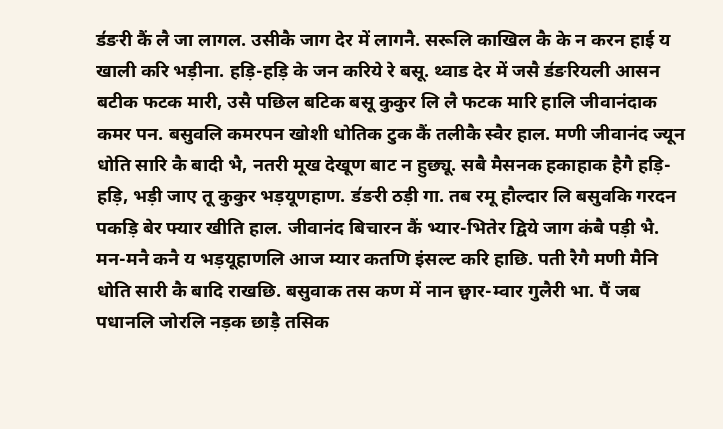ड॔ङरी कैं लै जा लागल. उसीकै जाग देर में लागनै. सरूलि काखिल कै के न करन हाई य खाली करि भड़ीना. हड़ि-हड़ि के जन करिये रे बसू. थ्वाड देर में जसै ड॔ङरियली आसन बटीक फटक मारी, उसै पछिल बटिक बसू कुकुर लि लै फटक मारि हालि जीवानंदाक कमर पन. बसुवलि कमरपन खोशी धोतिक टुक कैं तलीकै स्वैर हाल. मणी जीवानंद ज्यून धोति सारि कै बादी भै, नतरी मूख देखूण बाट न हुछ्यू. सबै मैसनक हकाहाक हैगै हड़ि-हड़ि, भड़ी जाए तू कुकुर भड़यूणहाण. ड॔ङरी ठड़ी गा. तब रमू हौल्दार लि बसुवकि गरदन पकड़ि बेर फ्यार खीति हाल. जीवानंद बिचारन कैं भ्यार-भितेर द्विये जाग कंबै पड़ी भै. मन-मनै कनै य भड़यूहाणलि आज म्यार कतणि इंसल्ट करि हाछि. पती रैगै मणी मैनि धोति सारी कै बादि राखछि. बसुवाक तस कण में नान छ्वार-म्वार गुलैरी भा. पैं जब पधानलि जोरलि नड़क छाड़ै तसिक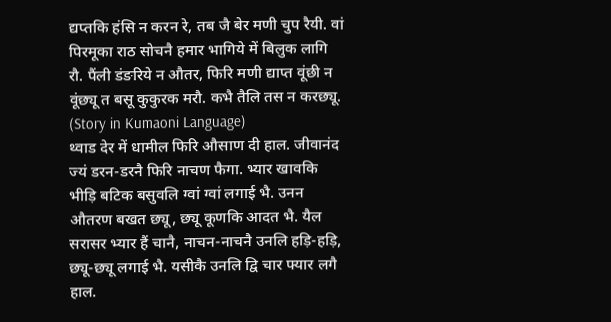द्यप्तकि हंसि न करन रे, तब जै बेर मणी चुप रैयी. वां पिरमूका राठ सोचनै हमार भागिये में बिलुक लागि रौ. पैंली डंङरिये न औतर, फिरि मणी द्याप्त वूंछी न वूंछ्यू त बसू कुकुरक मरौ. कभै तैलि तस न करछ्यू.
(Story in Kumaoni Language)
थ्वाड देर में धामील फिरि औसाण दी हाल. जीवानंद ज्यं डरन-डरनै फिरि नाचण फैगा. भ्यार खावकि भीड़ि बटिक बसुवलि ग्वां ग्वां लगाई भै. उनन औतरण बखत छ्यू, छ्यू कूणकि आदत भै. यैल सरासर भ्यार हैं चानै, नाचन-नाचनै उनलि हड़ि-हड़ि, छ्यू-छ्यू लगाई भै. यसीकै उनलि द्वि चार फ्यार लगै हाल.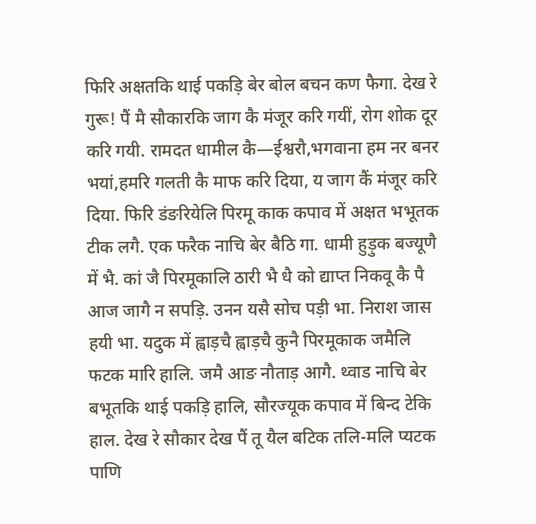फिरि अक्षतकि थाई पकड़ि बेर बोल बचन कण फैगा. देख रे गुरू! पैं मै सौकारकि जाग कै मंजूर करि गयीं, रोग शोक दूर करि गयी. रामदत धामील कै—ईश्वरौ,भगवाना हम नर बनर भयां,हमरि गलती कै माफ करि दिया, य जाग कैं मंजूर करि दिया. फिरि डंङरियेलि पिरमू काक कपाव में अक्षत भभूतक टीक लगै. एक फरैक नाचि बेर बैठि गा. धामी हुड़ुक बज्यूणै में भै. कां जै पिरमूकालि ठारी भै धै को द्याप्त निकवू कै पै आज जागै न सपड़ि. उनन यसै सोच पड़ी भा. निराश जास हयी भा. यदुक में ह्वाड़चै ह्वाड़चै कुनै पिरमूकाक जमैलि फटक मारि हालि. जमै आङ नौताड़ आगै. थ्वाड नाचि बेर बभूतकि थाई पकड़ि हालि, सौरज्यूक कपाव में बिन्द टेकि हाल. देख रे सौकार देख पैं तू यैल बटिक तलि-मलि प्यटक पाणि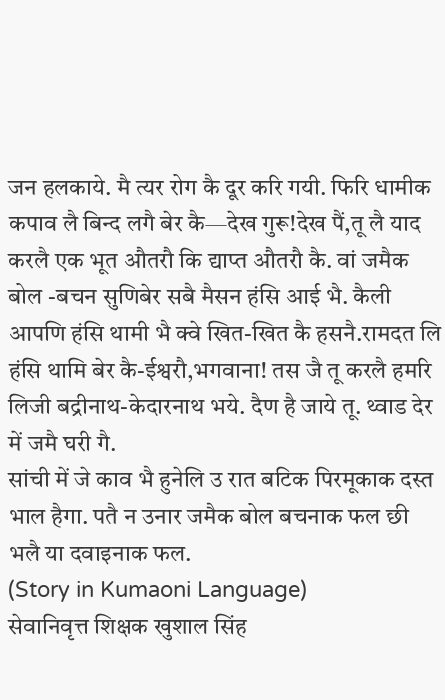जन हलकाये. मै त्यर रोग कै दूर करि गयी. फिरि धामीक कपाव लै बिन्द लगै बेर कै—देख गुरू!देख पैं,तू लै याद करलै एक भूत औतरौ कि द्याप्त औतरौ कै. वां जमैक बोल -बचन सुणिबेर सबै मैसन हंसि आई भै. कैली आपणि हंसि थामी भै क्वे खित-खित कै हसनै.रामदत लि हंसि थामि बेर कै-ईश्वरौ,भगवाना! तस जै तू करलै हमरि लिजी बद्रीनाथ-केदारनाथ भये. दैण है जाये तू. थ्वाड देर में जमै घरी गै.
सांची में जे काव भै हुनेलि उ रात बटिक पिरमूकाक दस्त भाल हैगा. पतै न उनार जमैक बोल बचनाक फल छी भलै या दवाइनाक फल.
(Story in Kumaoni Language)
सेवानिवृत्त शिक्षक खुशाल सिंह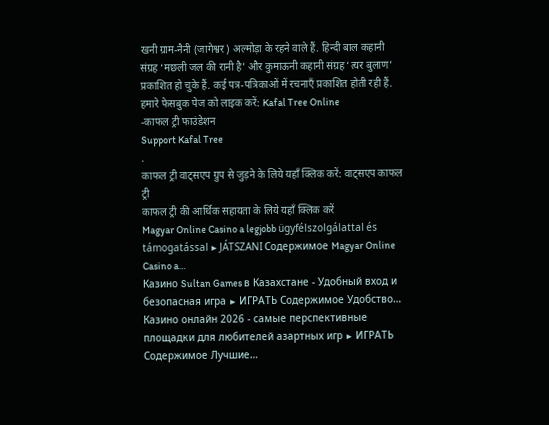खनी ग्राम-नैनी (जागेश्वर) अल्मोड़ा के रहने वाले हैं. हिन्दी बाल कहानी संग्रह ‘मछली जल की रानी है’ और कुमाऊनी कहानी संग्रह ‘त्यर बुलाण’ प्रकाशित हो चुके हैं. कई पत्र-पत्रिकाओं में रचनाएँ प्रकाशित होती रही हैं.
हमारे फेसबुक पेज को लाइक करें: Kafal Tree Online
-काफल ट्री फाउंडेशन
Support Kafal Tree
.
काफल ट्री वाट्सएप ग्रुप से जुड़ने के लिये यहाँ क्लिक करें: वाट्सएप काफल ट्री
काफल ट्री की आर्थिक सहायता के लिये यहाँ क्लिक करें
Magyar Online Casino a legjobb ügyfélszolgálattal és támogatással ▶ JÁTSZANI Содержимое Magyar Online Casino a…
Казино Sultan Games в Казахстане - Удобный вход и безопасная игра ▶ ИГРАТЬ Содержимое Удобство…
Казино онлайн 2026 - самые перспективные площадки для любителей азартных игр ▶ ИГРАТЬ Содержимое Лучшие…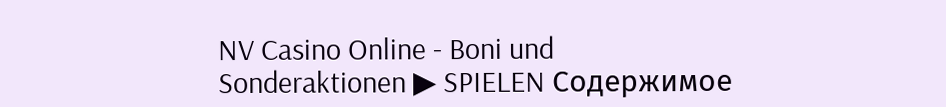NV Casino Online - Boni und Sonderaktionen ▶ SPIELEN Содержимое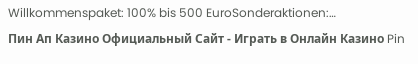Willkommenspaket: 100% bis 500 EuroSonderaktionen:…
Пин Ап Казино Официальный Сайт - Играть в Онлайн Казино Pin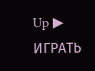Up ▶ ИГРАТЬ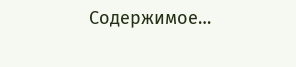Содержимое…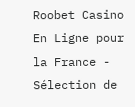Roobet Casino En Ligne pour la France - Sélection de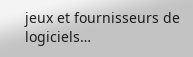jeux et fournisseurs de logiciels…